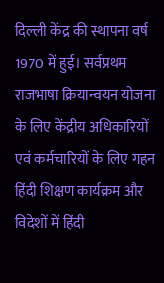दिल्ली केंद्र की स्थापना वर्ष 1970 में हुई। सर्वप्रथम राजभाषा क्रियान्वयन योजना के लिए केंद्रीय अधिकारियों एवं कर्मचारियों के लिए गहन हिंदी शिक्षण कार्यक्रम और विदेशों में हिंदी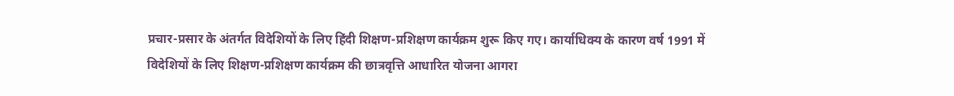प्रचार-प्रसार के अंतर्गत विदेशियों के लिए हिंदी शिक्षण-प्रशिक्षण कार्यक्रम शुरू किए गए। कार्याधिक्य के कारण वर्ष 1991 में विदेशियों के लिए शिक्षण-प्रशिक्षण कार्यक्रम की छात्रवृत्ति आधारित योजना आगरा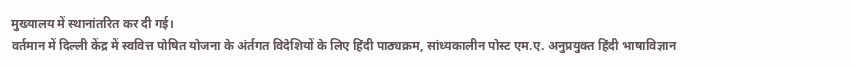मुख्यालय में स्थानांतरित कर दी गई।
वर्तमान में दिल्ली केंद्र में स्ववित्त पोषित योजना के अंर्तगत विदेशियों के लिए हिंदी पाठ्यक्रम, सांध्यकालीन पोस्ट एम.ए. अनुप्रयुक्त हिंदी भाषाविज्ञान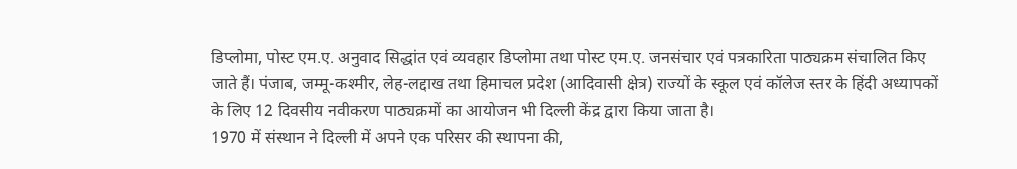डिप्लोमा, पोस्ट एम.ए. अनुवाद सिद्धांत एवं व्यवहार डिप्लोमा तथा पोस्ट एम.ए. जनसंचार एवं पत्रकारिता पाठ्यक्रम संचालित किए जाते हैं। पंजाब, जम्मू-कश्मीर, लेह-लद्दाख तथा हिमाचल प्रदेश (आदिवासी क्षेत्र) राज्यों के स्कूल एवं कॉलेज स्तर के हिंदी अध्यापकों के लिए 12 दिवसीय नवीकरण पाठ्यक्रमों का आयोजन भी दिल्ली केंद्र द्वारा किया जाता है।
1970 में संस्थान ने दिल्ली में अपने एक परिसर की स्थापना की,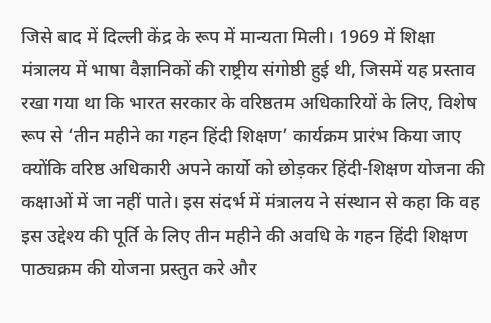जिसे बाद में दिल्ली केंद्र के रूप में मान्यता मिली। 1969 में शिक्षा मंत्रालय में भाषा वैज्ञानिकों की राष्ट्रीय संगोष्ठी हुई थी, जिसमें यह प्रस्ताव रखा गया था कि भारत सरकार के वरिष्ठतम अधिकारियों के लिए, विशेष रूप से ‘तीन महीने का गहन हिंदी शिक्षण’ कार्यक्रम प्रारंभ किया जाए क्योंकि वरिष्ठ अधिकारी अपने कार्यो को छोड़कर हिंदी-शिक्षण योजना की कक्षाओं में जा नहीं पाते। इस संदर्भ में मंत्रालय ने संस्थान से कहा कि वह इस उद्देश्य की पूर्ति के लिए तीन महीने की अवधि के गहन हिंदी शिक्षण पाठ्यक्रम की योजना प्रस्तुत करे और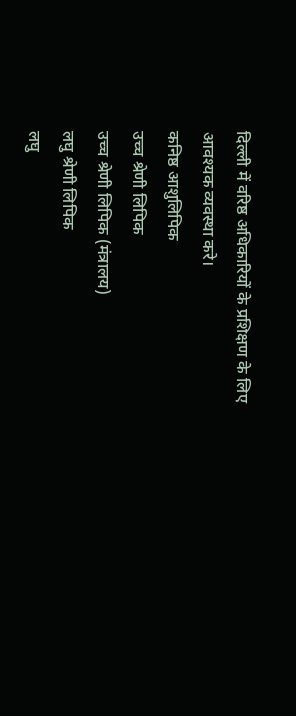दिल्ली में वरिष्ठ अधिकारियों के प्रशिक्षण के लिए आवश्यक व्यवस्था करे।
कनिष्ठ आशुलिपिक
उच्च श्रेणी लिपिक
उच्च श्रेणी लिपिक (मंत्रालय)
लघु श्रेणी लिपिक
लघु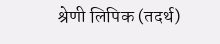श्रेणी लिपिक (तदर्थ)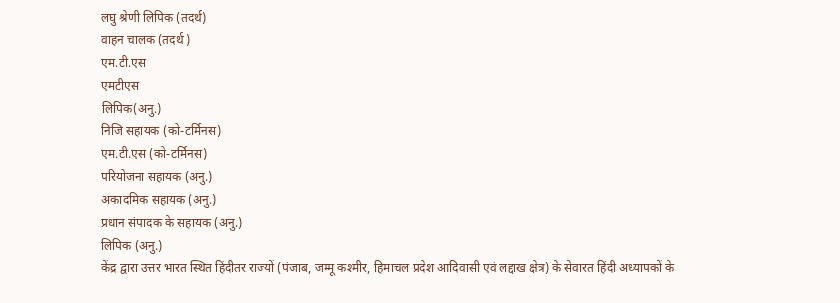लघु श्रेणी लिपिक (तदर्थ)
वाहन चालक (तदर्थ )
एम.टी.एस
एमटीएस
लिपिक(अनु.)
निजि सहायक (को-टर्मिनस)
एम.टी.एस (को-टर्मिनस)
परियोजना सहायक (अनु.)
अकादमिक सहायक (अनु.)
प्रधान संपादक के सहायक (अनु.)
लिपिक (अनु.)
केंद्र द्वारा उत्तर भारत स्थित हिंदीतर राज्यों (पंजाब, जम्मू कश्मीर, हिमाचल प्रदेश आदिवासी एवं लद्दाख क्षेत्र) के सेवारत हिंदी अध्यापकों के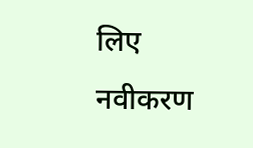लिए नवीकरण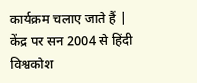कार्यक्रम चलाए जाते हैं |
केंद्र पर सन 2004 से हिंदी विश्वकोश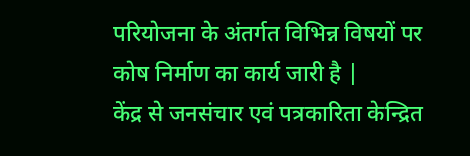परियोजना के अंतर्गत विभिन्न विषयों पर कोष निर्माण का कार्य जारी है |
केंद्र से जनसंचार एवं पत्रकारिता केन्द्रित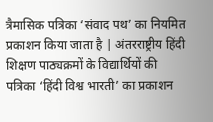त्रैमासिक पत्रिका ‘संवाद पथ’ का नियमित प्रकाशन किया जाता है | अंतरराष्ट्रीय हिंदी शिक्षण पाठ्यक्रमों के विद्यार्थियों की पत्रिका ‘हिंदी विश्व भारती’ का प्रकाशन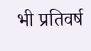भी प्रतिवर्ष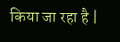किया जा रहा है |